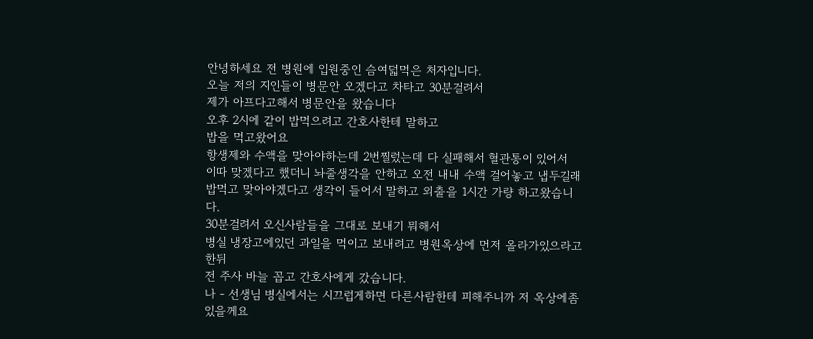안녕하세요 전 병원에 입원중인 슴여덟먹은 처자입니다.
오늘 저의 지인들이 병문안 오겠다고 차타고 30분걸려서
제가 아프다고해서 병문안을 왔습니다
오후 2시에 같이 밥먹으려고 간호사한테 말하고
밥을 먹고왔어요
항생제와 수액을 맞아야하는데 2번찔렀는데 다 실패해서 혈관통이 있어서
이따 맞겠다고 했더니 놔줄생각을 안하고 오전 내내 수액 걸어놓고 냅두길래
밥먹고 맞아야겠다고 생각이 들어서 말하고 외출을 1시간 가량 하고왔습니다.
30분걸려서 오신사람들을 그대로 보내기 뭐해서
병실 냉장고에있던 과일을 먹이고 보내려고 병원옥상에 먼저 올라가있으라고 한뒤
전 주사 바늘 꼽고 간호사에게 갔습니다.
나 - 선생님 병실에서는 시끄럽게하면 다른사람한테 피해주니까 저 옥상에좀 있을께요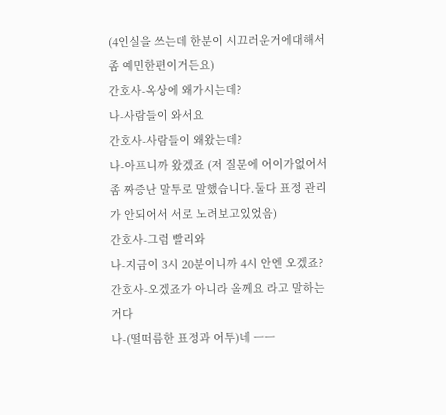(4인실을 쓰는데 한분이 시끄러운거에대해서 좀 예민한편이거든요)
간호사-옥상에 왜가시는데?
나-사람들이 와서요
간호사-사람들이 왜왔는데?
나-아프니까 왔겠죠 (저 질문에 어이가없어서 좀 짜증난 말투로 말했습니다.둘다 표정 관리가 안되어서 서로 노려보고있었음)
간호사-그럼 빨리와
나-지금이 3시 20분이니까 4시 안엔 오겠죠?
간호사-오겠죠가 아니라 올께요 라고 말하는거다
나-(떨떠름한 표정과 어투)네 ㅡㅡ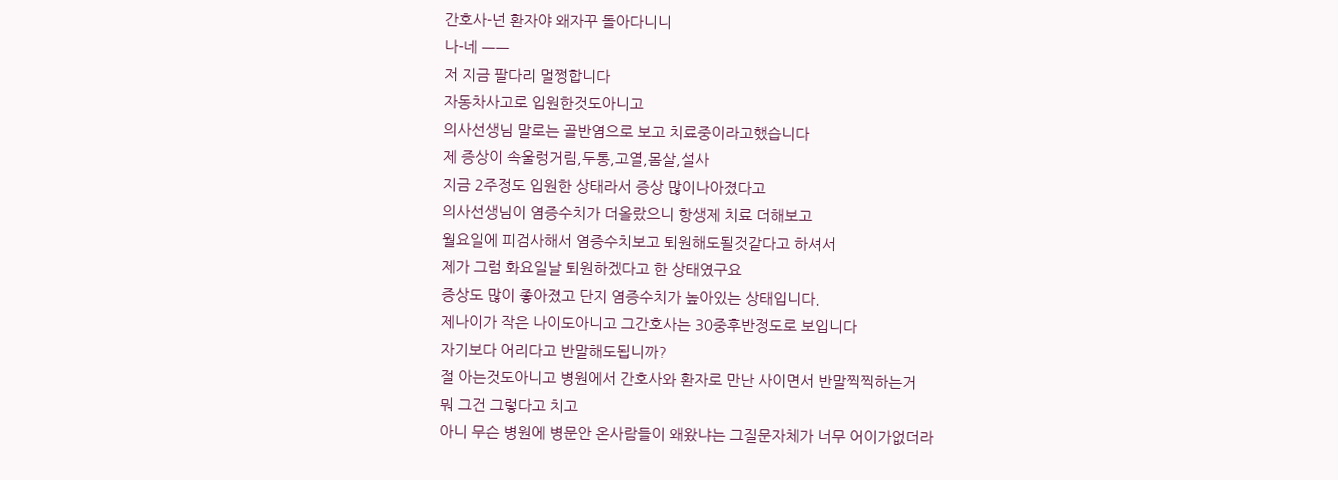간호사-넌 환자야 왜자꾸 돌아다니니
나-네 ㅡㅡ
저 지금 팔다리 멀쩡합니다
자동차사고로 입원한것도아니고
의사선생님 말로는 골반염으로 보고 치료중이라고했습니다
제 증상이 속울렁거림,두통,고열,몸살,설사
지금 2주정도 입원한 상태라서 증상 많이나아졌다고
의사선생님이 염증수치가 더올랐으니 항생제 치료 더해보고
월요일에 피검사해서 염증수치보고 퇴원해도될것같다고 하셔서
제가 그럼 화요일날 퇴원하겠다고 한 상태였구요
증상도 많이 좋아졌고 단지 염증수치가 높아있는 상태입니다.
제나이가 작은 나이도아니고 그간호사는 30중후반정도로 보입니다
자기보다 어리다고 반말해도됩니까?
절 아는것도아니고 병원에서 간호사와 환자로 만난 사이면서 반말찍찍하는거
뭐 그건 그렇다고 치고
아니 무슨 병원에 병문안 온사람들이 왜왔냐는 그질문자체가 너무 어이가없더라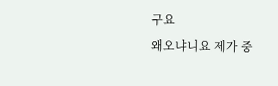구요
왜오냐니요 제가 중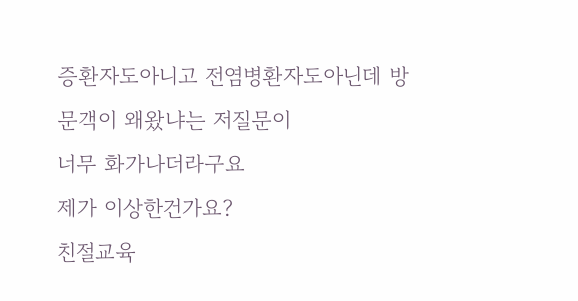증환자도아니고 전염병환자도아닌데 방문객이 왜왔냐는 저질문이
너무 화가나더라구요
제가 이상한건가요?
친절교육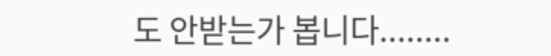도 안받는가 봅니다........